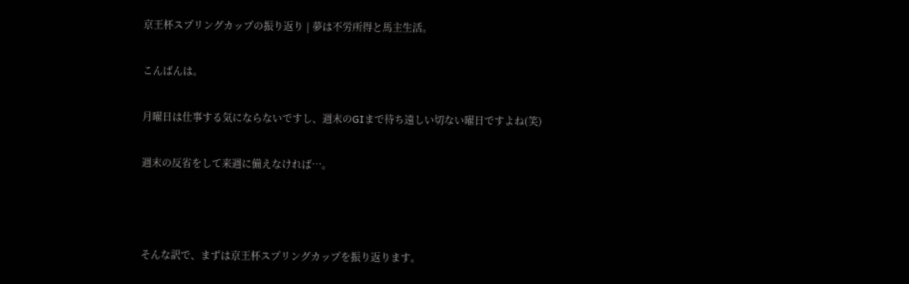京王杯スプリングカップの振り返り | 夢は不労所得と馬主生活。

こんばんは。

月曜日は仕事する気にならないですし、週末のGⅠまで待ち遠しい切ない曜日ですよね(笑)

週末の反省をして来週に備えなければ…。



そんな訳で、まずは京王杯スプリングカップを振り返ります。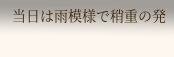当日は雨模様で稍重の発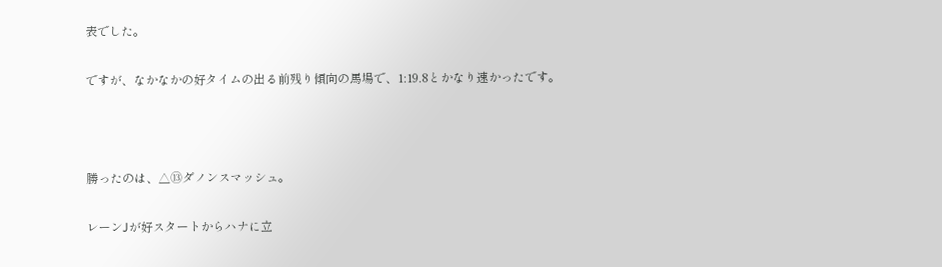表でした。

ですが、なかなかの好タイムの出る前残り傾向の馬場で、1:19.8とかなり速かったです。



勝ったのは、△⑬ダノンスマッシュ。

レーンJが好スタートからハナに立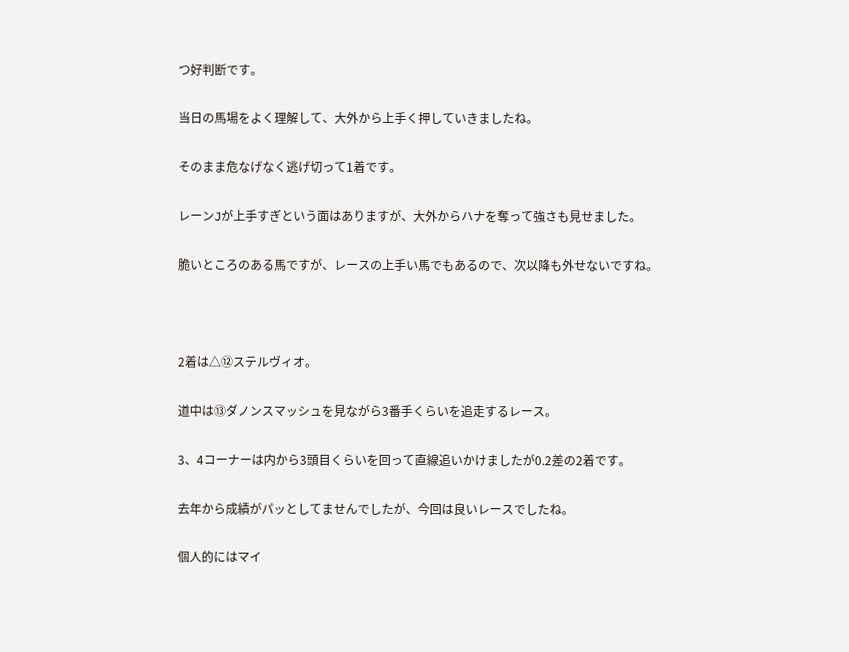つ好判断です。

当日の馬場をよく理解して、大外から上手く押していきましたね。

そのまま危なげなく逃げ切って1着です。

レーンJが上手すぎという面はありますが、大外からハナを奪って強さも見せました。

脆いところのある馬ですが、レースの上手い馬でもあるので、次以降も外せないですね。



2着は△⑫ステルヴィオ。

道中は⑬ダノンスマッシュを見ながら3番手くらいを追走するレース。

3、4コーナーは内から3頭目くらいを回って直線追いかけましたが0.2差の2着です。

去年から成績がパッとしてませんでしたが、今回は良いレースでしたね。

個人的にはマイ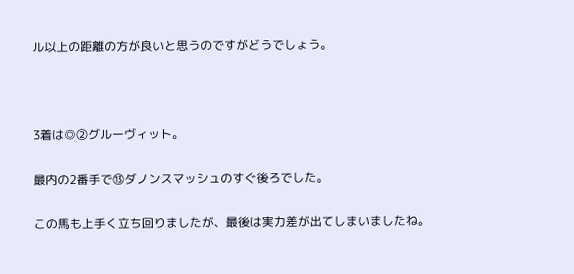ル以上の距離の方が良いと思うのですがどうでしょう。



3着は◎②グルーヴィット。

最内の2番手で⑬ダノンスマッシュのすぐ後ろでした。

この馬も上手く立ち回りましたが、最後は実力差が出てしまいましたね。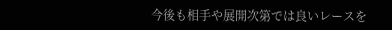今後も相手や展開次第では良いレースを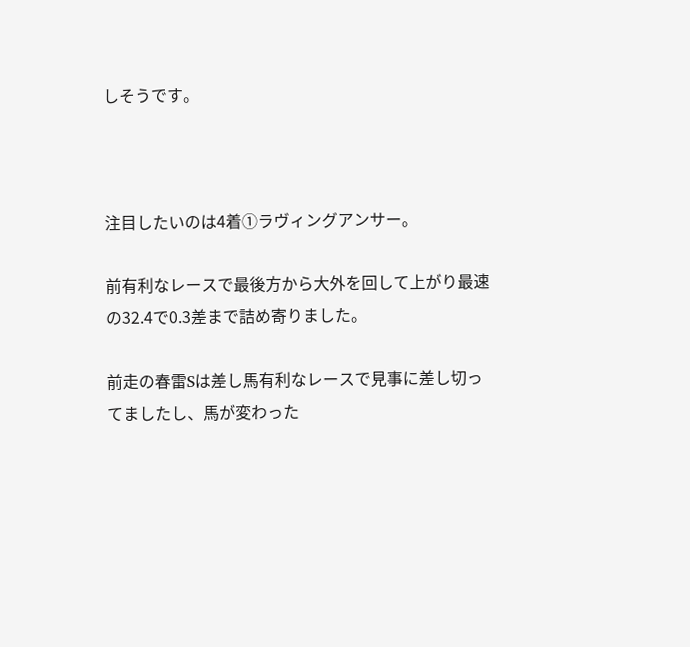しそうです。



注目したいのは4着①ラヴィングアンサー。

前有利なレースで最後方から大外を回して上がり最速の32.4で0.3差まで詰め寄りました。

前走の春雷Sは差し馬有利なレースで見事に差し切ってましたし、馬が変わった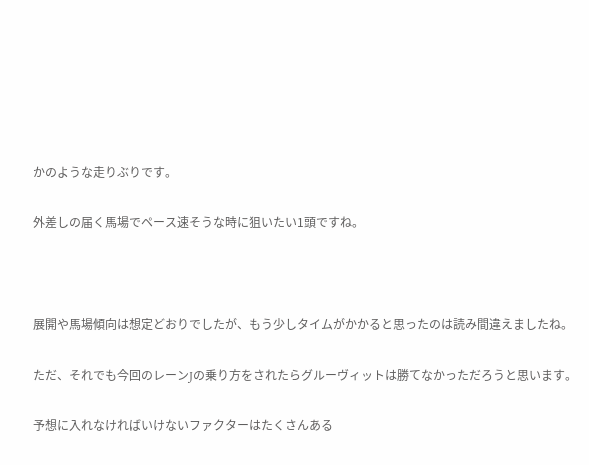かのような走りぶりです。

外差しの届く馬場でペース速そうな時に狙いたい1頭ですね。



展開や馬場傾向は想定どおりでしたが、もう少しタイムがかかると思ったのは読み間違えましたね。

ただ、それでも今回のレーンJの乗り方をされたらグルーヴィットは勝てなかっただろうと思います。

予想に入れなければいけないファクターはたくさんある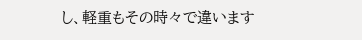し、軽重もその時々で違います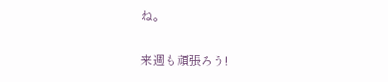ね。

来週も頑張ろう!